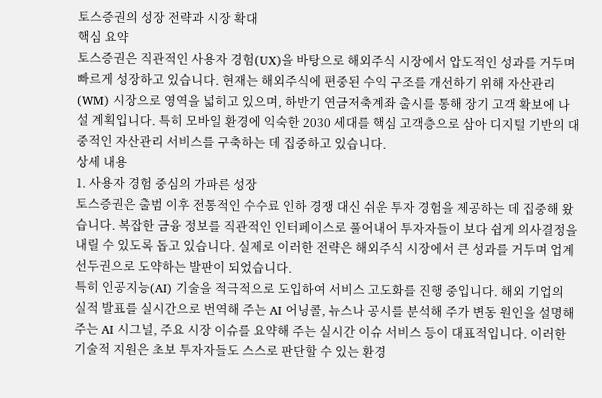토스증권의 성장 전략과 시장 확대
핵심 요약
토스증권은 직관적인 사용자 경험(UX)을 바탕으로 해외주식 시장에서 압도적인 성과를 거두며 빠르게 성장하고 있습니다. 현재는 해외주식에 편중된 수익 구조를 개선하기 위해 자산관리(WM) 시장으로 영역을 넓히고 있으며, 하반기 연금저축계좌 출시를 통해 장기 고객 확보에 나설 계획입니다. 특히 모바일 환경에 익숙한 2030 세대를 핵심 고객층으로 삼아 디지털 기반의 대중적인 자산관리 서비스를 구축하는 데 집중하고 있습니다.
상세 내용
1. 사용자 경험 중심의 가파른 성장
토스증권은 출범 이후 전통적인 수수료 인하 경쟁 대신 쉬운 투자 경험을 제공하는 데 집중해 왔습니다. 복잡한 금융 정보를 직관적인 인터페이스로 풀어내어 투자자들이 보다 쉽게 의사결정을 내릴 수 있도록 돕고 있습니다. 실제로 이러한 전략은 해외주식 시장에서 큰 성과를 거두며 업계 선두권으로 도약하는 발판이 되었습니다.
특히 인공지능(AI) 기술을 적극적으로 도입하여 서비스 고도화를 진행 중입니다. 해외 기업의 실적 발표를 실시간으로 번역해 주는 AI 어닝콜, 뉴스나 공시를 분석해 주가 변동 원인을 설명해 주는 AI 시그널, 주요 시장 이슈를 요약해 주는 실시간 이슈 서비스 등이 대표적입니다. 이러한 기술적 지원은 초보 투자자들도 스스로 판단할 수 있는 환경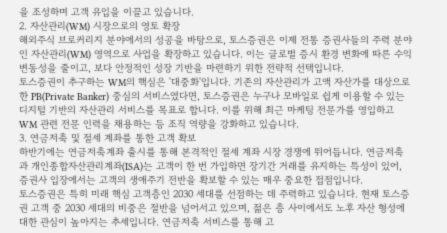을 조성하며 고객 유입을 이끌고 있습니다.
2. 자산관리(WM) 시장으로의 영토 확장
해외주식 브로커리지 분야에서의 성공을 바탕으로, 토스증권은 이제 전통 증권사들의 주력 분야인 자산관리(WM) 영역으로 사업을 확장하고 있습니다. 이는 글로벌 증시 환경 변화에 따른 수익 변동성을 줄이고, 보다 안정적인 성장 기반을 마련하기 위한 전략적 선택입니다.
토스증권이 추구하는 WM의 핵심은 '대중화'입니다. 기존의 자산관리가 고액 자산가를 대상으로 한 PB(Private Banker) 중심의 서비스였다면, 토스증권은 누구나 모바일로 쉽게 이용할 수 있는 디지털 기반의 자산관리 서비스를 목표로 합니다. 이를 위해 최근 마케팅 전문가를 영입하고 WM 관련 전문 인력을 채용하는 등 조직 역량을 강화하고 있습니다.
3. 연금저축 및 절세 계좌를 통한 고객 확보
하반기에는 연금저축계좌 출시를 통해 본격적인 절세 계좌 시장 경쟁에 뛰어듭니다. 연금저축과 개인종합자산관리계좌(ISA)는 고객이 한 번 가입하면 장기간 거래를 유지하는 특성이 있어, 증권사 입장에서는 고객의 생애주기 전반을 확보할 수 있는 매우 중요한 접점입니다.
토스증권은 특히 미래 핵심 고객층인 2030 세대를 선점하는 데 주력하고 있습니다. 현재 토스증권 고객 중 2030 세대의 비중은 절반을 넘어서고 있으며, 젊은 층 사이에서도 노후 자산 형성에 대한 관심이 높아지는 추세입니다. 연금저축 서비스를 통해 고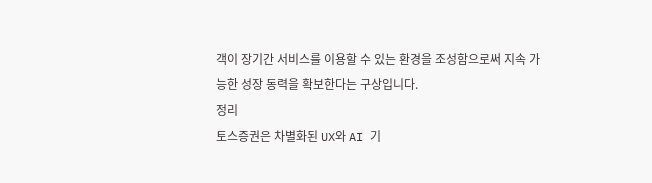객이 장기간 서비스를 이용할 수 있는 환경을 조성함으로써 지속 가능한 성장 동력을 확보한다는 구상입니다.
정리
토스증권은 차별화된 UX와 AI 기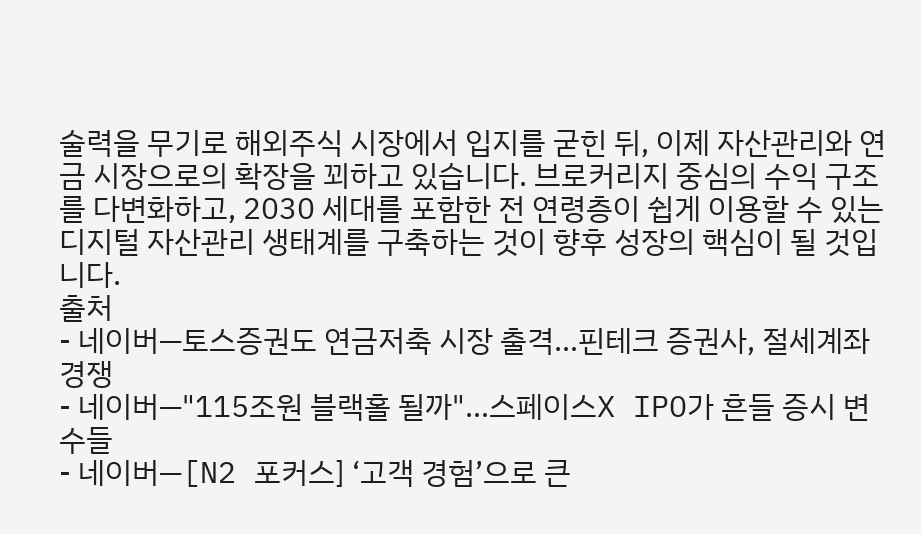술력을 무기로 해외주식 시장에서 입지를 굳힌 뒤, 이제 자산관리와 연금 시장으로의 확장을 꾀하고 있습니다. 브로커리지 중심의 수익 구조를 다변화하고, 2030 세대를 포함한 전 연령층이 쉽게 이용할 수 있는 디지털 자산관리 생태계를 구축하는 것이 향후 성장의 핵심이 될 것입니다.
출처
- 네이버—토스증권도 연금저축 시장 출격…핀테크 증권사, 절세계좌 경쟁
- 네이버—"115조원 블랙홀 될까"…스페이스X IPO가 흔들 증시 변수들
- 네이버—[N2 포커스] ‘고객 경험’으로 큰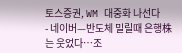토스증권, WM 대중화 나선다
- 네이버—반도체 밀릴때 은행株는 웃었다…조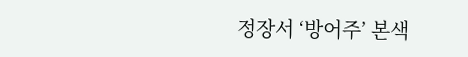정장서 ‘방어주’ 본색